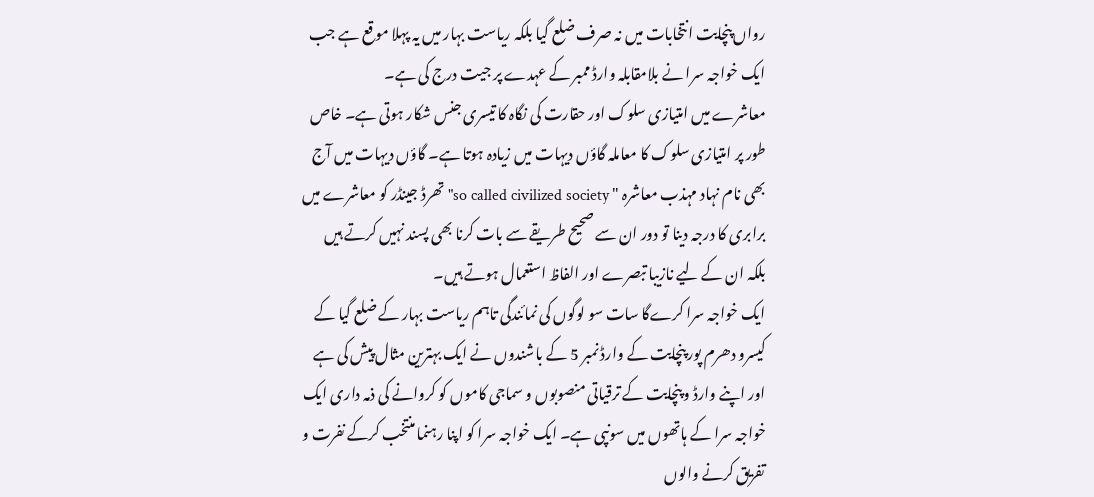رواں پنچایت انتخابات میں نہ صرف ضلع گیا بلکہ ریاست بہار میں یہ پہلا موقع ہے جب ایک خواجہ سرا نے بلامقابلہ وارڈ ممبر کے عہدے پر جیت درج کی ہے۔
معاشرے میں امتیازی سلوک اور حقارت کی نگاہ کا تیسری جنس شکار ہوتی ہے۔ خاص طور پر امتیازی سلوک کا معاملہ گاؤں دیہات میں زیادہ ہوتا ہے۔ گاؤں دیہات میں آج بھی نام نہاد مہذب معاشرہ " so called civilized society" تھرڈ جینڈر کو معاشرے میں برابری کا درجہ دینا تو دور ان سے صحیح طریقے سے بات کرنا بھی پسند نہیں کرتے ہیں بلکہ ان کے لیے نازیبا تبصرے اور الفاظ استعمال ہوتے ہیں۔
ایک خواجہ سرا کرےگا سات سو لوگوں کی نمائندگی تاہم ریاست بہار کے ضلع گیا کے کیسرو دھرم پور پنچایت کے وارڈ نمبر 5 کے باشندوں نے ایک بہترین مثال پیش کی ہے اور اپنے وارڈ و پنچایت کے ترقیاتی منصوبوں و سماجی کاموں کو کروانے کی ذمہ داری ایک خواجہ سرا کے ہاتھوں میں سونپی ہے۔ ایک خواجہ سرا کو اپنا رہنما منتخب کرکے نفرت و تفریق کرنے والوں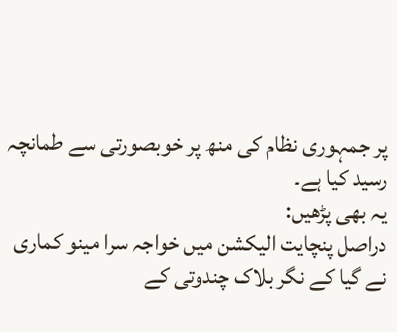پر جمہوری نظام کی منھ پر خوبصورتی سے طمانچہ رسید کیا ہے۔
یہ بھی پڑھیں:
دراصل پنچایت الیکشن میں خواجہ سرا مینو کماری نے گیا کے نگر بلاک چندوتی کے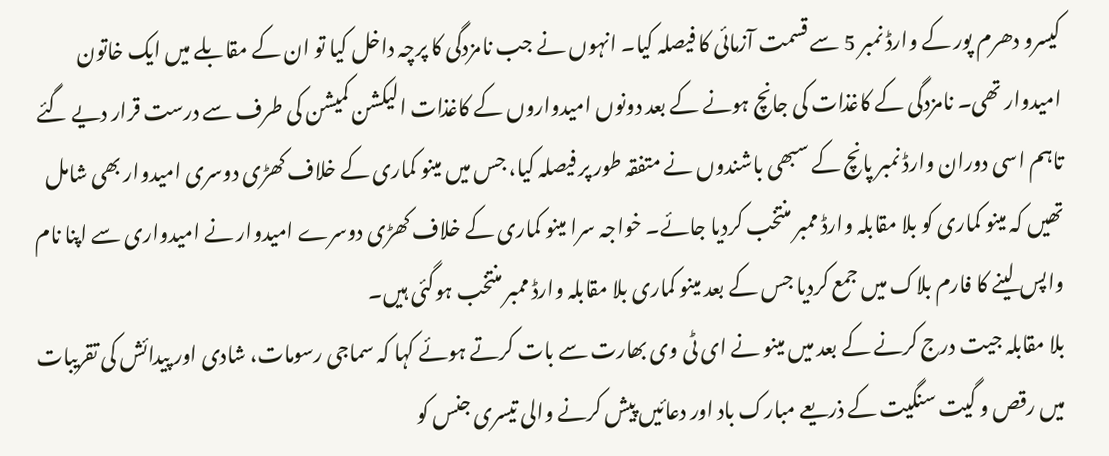کیسرو دھرم پور کے وارڈ نمبر 5 سے قسمت آزمائی کا فیصلہ کیا۔ انہوں نے جب نامزدگی کا پرچہ داخل کیا تو ان کے مقابلے میں ایک خاتون امیدوار تھی۔ نامزدگی کے کاغذات کی جانچ ہونے کے بعد دونوں امیدواروں کے کاغذات الیکشن کمیشن کی طرف سے درست قرار دیے گئے تاہم اسی دوران وارڈ نمبر پانچ کے سبھی باشندوں نے متفقہ طور پر فیصلہ کیا، جس میں مینو کماری کے خلاف کھڑی دوسری امیدوار بھی شامل تھیں کہ مینو کماری کو بلا مقابلہ وارڈ ممبر منتخب کردیا جائے۔ خواجہ سرا مینو کماری کے خلاف کھڑی دوسرے امیدوار نے امیدواری سے اپنا نام واپس لینے کا فارم بلاک میں جمع کردیا جس کے بعد مینو کماری بلا مقابلہ وارڈ ممبر منتخب ہوگئی ہیں۔
بلا مقابلہ جیت درج کرنے کے بعد میں مینو نے ای ٹی وی بھارت سے بات کرتے ہوئے کہا کہ سماجی رسومات، شادی اور پیدائش کی تقریبات میں رقص و گیت سنگیت کے ذریعے مبارک باد اور دعائیں پیش کرنے والی تیسری جنس کو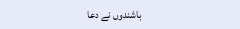باشندوں نے دعا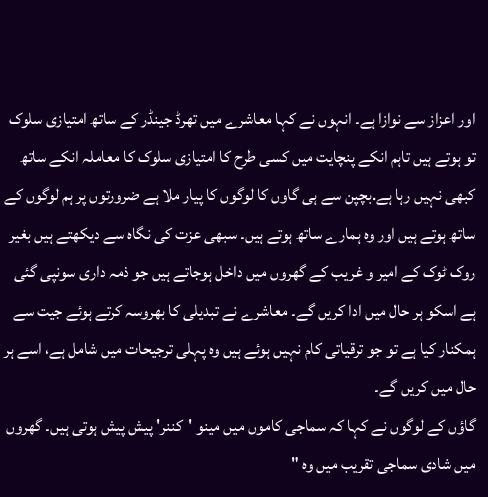اور اعزاز سے نوازا ہے۔ انہوں نے کہا معاشرے میں تھرڈ جینڈر کے ساتھ امتیازی سلوک تو ہوتے ہیں تاہم انکے پنچایت میں کسی طرح کا امتیازی سلوک کا معاملہ انکے ساتھ کبھی نہیں رہا ہے.بچپن سے ہی گاوں کا لوگوں کا پیار ملا ہے ضرورتوں پر ہم لوگوں کے ساتھ ہوتے ہیں اور وہ ہمارے ساتھ ہوتے ہیں۔ سبھی عزت کی نگاہ سے دیکھتے ہیں بغیر روک ٹوک کے امیر و غریب کے گھروں میں داخل ہوجاتے ہیں جو ذمہ داری سونپی گئی ہے اسکو ہر حال میں ادا کریں گے۔ معاشرے نے تبدیلی کا بھروسہ کرتے ہوئے جیت سے ہمکنار کیا ہے تو جو ترقیاتی کام نہیں ہوئے ہیں وہ پہلی ترجیحات میں شامل ہے، اسے ہر حال میں کریں گے۔
گاؤں کے لوگوں نے کہا کہ سماجی کاموں میں مینو 'کننر' پیش پیش ہوتی ہیں۔ گھروں میں شادی سماجی تقریب میں وہ "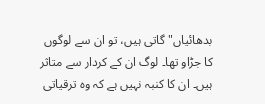بدھائیاں" گاتی ہیں، تو ان سے لوگوں کا جڑاو تھا۔ لوگ ان کے کردار سے متاثر ہیں۔ ان کا کنبہ نہیں ہے کہ وہ ترقیاتی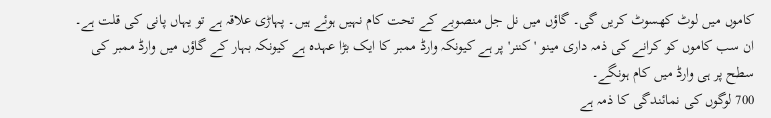کاموں میں لوٹ کھسوٹ کریں گی۔ گاؤں میں نل جل منصوبے کے تحت کام نہیں ہوئے ہیں۔ پہاڑی علاقہ ہے تو یہاں پانی کی قلت ہے۔ ان سب کاموں کو کرانے کی ذمہ داری مینو 'کننر' پر ہے کیونکہ وارڈ ممبر کا ایک بڑا عہدہ ہے کیونکہ بہار کے گاؤں میں وارڈ ممبر کی سطح پر ہی وارڈ میں کام ہونگے۔
700 لوگوں کی نمائندگی کا ذمہ ہے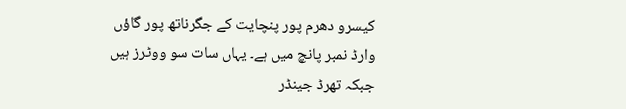کیسرو دھرم پور پنچایت کے جگرناتھ پور گاؤں وارڈ نمبر پانچ میں ہے۔ یہاں سات سو ووٹرز ہیں جبکہ تھرڈ جینڈر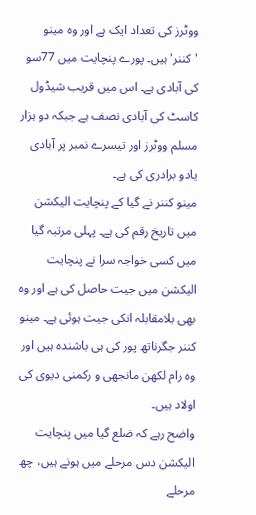ووٹرز کی تعداد ایک ہے اور وہ مینو 'کننر' ہیں۔ پورے پنچایت میں 77سو کی آبادی ہے۔ اس میں قریب شیڈول کاسٹ کی آبادی نصف ہے جبکہ دو ہزار مسلم ووٹرز اور تیسرے نمبر پر آبادی یادو برادری کی ہے۔
مینو کننر نے گیا کے پنچایت الیکشن میں تاریخ رقم کی ہے۔ پہلی مرتبہ گیا میں کسی خواجہ سرا نے پنچایت الیکشن میں جیت حاصل کی ہے اور وہ بھی بلامقابلہ انکی جیت ہوئی ہے۔ مینو کننر جگرناتھ پور کی ہی باشندہ ہیں اور وہ رام لکھن مانجھی و رکمنی دیوی کی اولاد ہیں۔
واضح رہے کہ ضلع گیا میں پنچایت الیکشن دس مرحلے میں ہونے ہیں، چھ مرحلے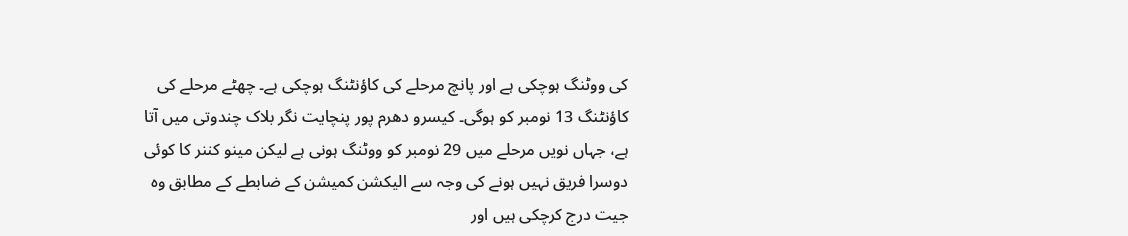کی ووٹنگ ہوچکی ہے اور پانچ مرحلے کی کاؤنٹنگ ہوچکی ہے۔ چھٹے مرحلے کی کاؤنٹنگ 13 نومبر کو ہوگی۔ کیسرو دھرم پور پنچایت نگر بلاک چندوتی میں آتا ہے، جہاں نویں مرحلے میں 29 نومبر کو ووٹنگ ہونی ہے لیکن مینو کننر کا کوئی دوسرا فریق نہیں ہونے کی وجہ سے الیکشن کمیشن کے ضابطے کے مطابق وہ جیت درج کرچکی ہیں اور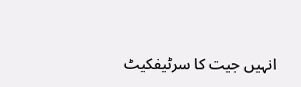انہیں جیت کا سرٹیفکیٹ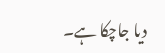دیا جاچکا ہے۔